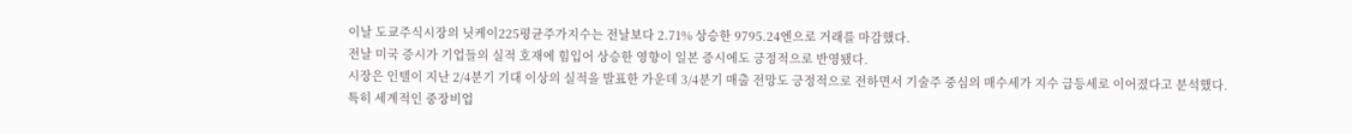이날 도쿄주식시장의 닛케이225평균주가지수는 전날보다 2.71% 상승한 9795.24엔으로 거래를 마감했다.
전날 미국 증시가 기업들의 실적 호재에 힘입어 상승한 영향이 일본 증시에도 긍정적으로 반영됐다.
시장은 인텔이 지난 2/4분기 기대 이상의 실적을 발표한 가운데 3/4분기 매출 전망도 긍정적으로 전하면서 기술주 중심의 매수세가 지수 급등세로 이어졌다고 분석했다.
특히 세계적인 중장비업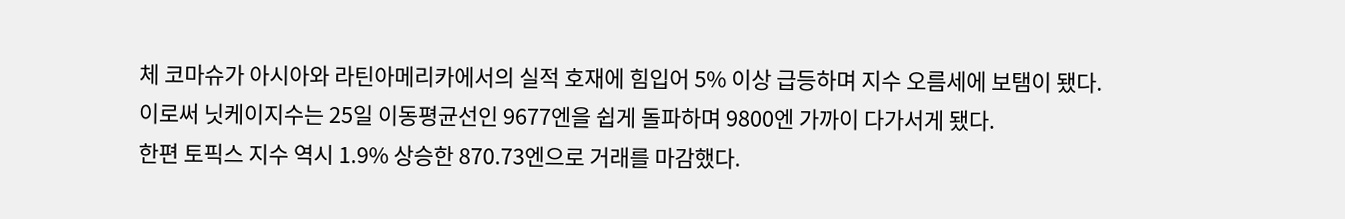체 코마슈가 아시아와 라틴아메리카에서의 실적 호재에 힘입어 5% 이상 급등하며 지수 오름세에 보탬이 됐다.
이로써 닛케이지수는 25일 이동평균선인 9677엔을 쉽게 돌파하며 9800엔 가까이 다가서게 됐다.
한편 토픽스 지수 역시 1.9% 상승한 870.73엔으로 거래를 마감했다.